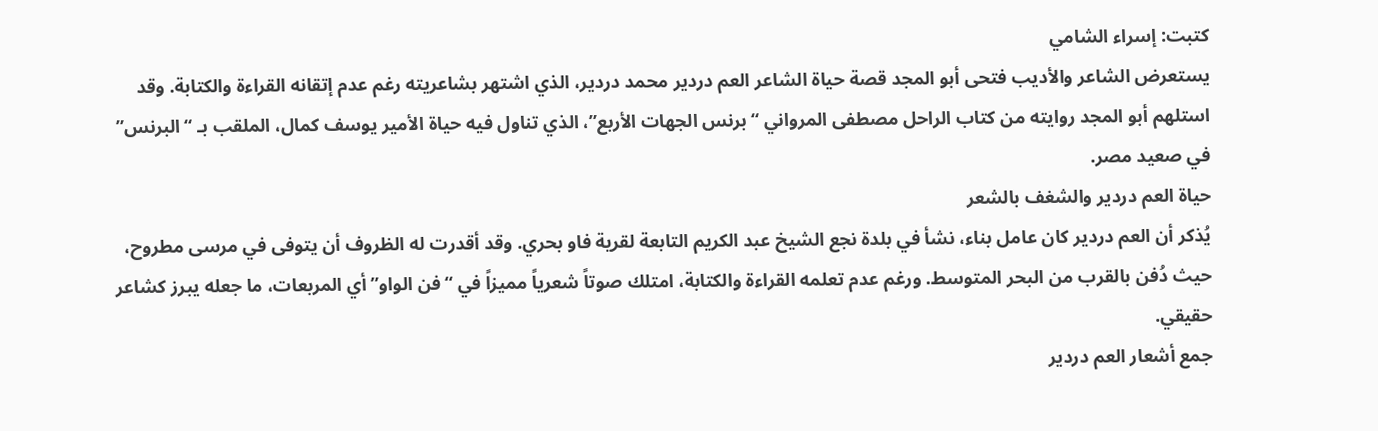كتبت: إسراء الشامي
يستعرض الشاعر والأديب فتحى أبو المجد قصة حياة الشاعر العم دردير محمد دردير، الذي اشتهر بشاعريته رغم عدم إتقانه القراءة والكتابة. وقد استلهم أبو المجد روايته من كتاب الراحل مصطفى المرواني “برنس الجهات الأربع”، الذي تناول فيه حياة الأمير يوسف كمال، الملقب بـ “البرنس” في صعيد مصر.
حياة العم دردير والشغف بالشعر
يُذكر أن العم دردير كان عامل بناء، نشأ في بلدة نجع الشيخ عبد الكريم التابعة لقرية فاو بحري. وقد أقدرت له الظروف أن يتوفى في مرسى مطروح، حيث دُفن بالقرب من البحر المتوسط. ورغم عدم تعلمه القراءة والكتابة، امتلك صوتاً شعرياً مميزاً في “فن الواو” أي المربعات، ما جعله يبرز كشاعر حقيقي.
جمع أشعار العم دردير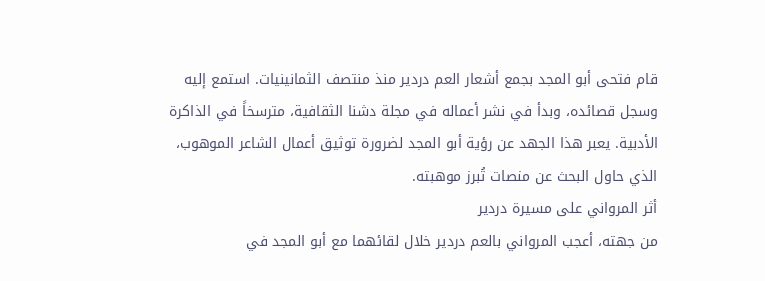قام فتحى أبو المجد بجمع أشعار العم دردير منذ منتصف الثمانينيات. استمع إليه وسجل قصائده، وبدأ في نشر أعماله في مجلة دشنا الثقافية، مترسخاً في الذاكرة الأدبية. يعبر هذا الجهد عن رؤية أبو المجد لضرورة توثيق أعمال الشاعر الموهوب، الذي حاول البحث عن منصات تُبرز موهبته.
أثر المرواني على مسيرة دردير
من جهته، أعجب المرواني بالعم دردير خلال لقائهما مع أبو المجد في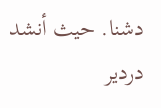دشنا. حيث أنشد دردير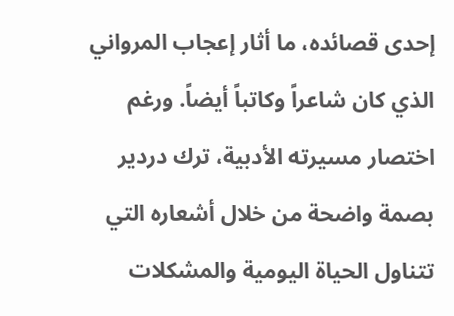إحدى قصائده، ما أثار إعجاب المرواني الذي كان شاعراً وكاتباً أيضاً. ورغم اختصار مسيرته الأدبية، ترك دردير بصمة واضحة من خلال أشعاره التي تتناول الحياة اليومية والمشكلات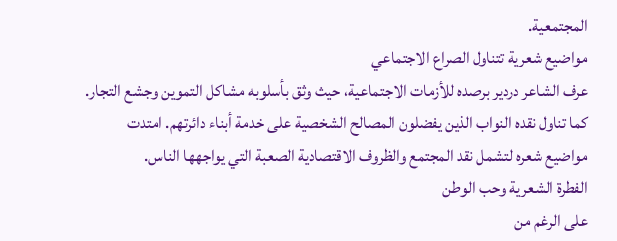المجتمعية.
مواضيع شعرية تتناول الصراع الاجتماعي
عرف الشاعر دردير برصده للأزمات الاجتماعية، حيث وثق بأسلوبه مشاكل التموين وجشع التجار. كما تناول نقده النواب الذين يفضلون المصالح الشخصية على خدمة أبناء دائرتهم. امتدت مواضيع شعره لتشمل نقد المجتمع والظروف الاقتصادية الصعبة التي يواجهها الناس.
الفطرة الشعرية وحب الوطن
على الرغم من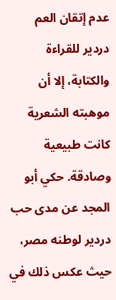عدم إتقان العم دردير للقراءة والكتابة، إلا أن موهبته الشعرية كانت طبيعية وصادقة. حكي أبو المجد عن مدى حب دردير لوطنه مصر، حيث عكس ذلك في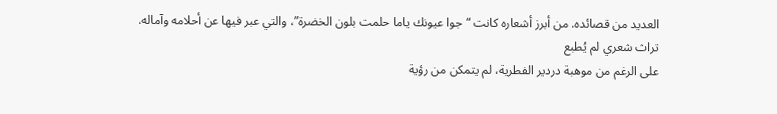العديد من قصائده. من أبرز أشعاره كانت “جوا عيونك ياما حلمت بلون الخضرة”، والتي عبر فيها عن أحلامه وآماله.
تراث شعري لم يُطبع
على الرغم من موهبة دردير الفطرية، لم يتمكن من رؤية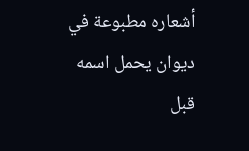أشعاره مطبوعة في ديوان يحمل اسمه قبل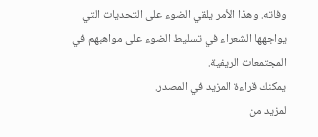وفاته. وهذا الأمر يلقي الضوء على التحديات التي يواجهها الشعراء في تسليط الضوء على مواهبهم في المجتمعات الريفية.
يمكنك قراءة المزيد في المصدر.
لمزيد من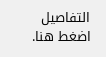التفاصيل اضغط هنا.